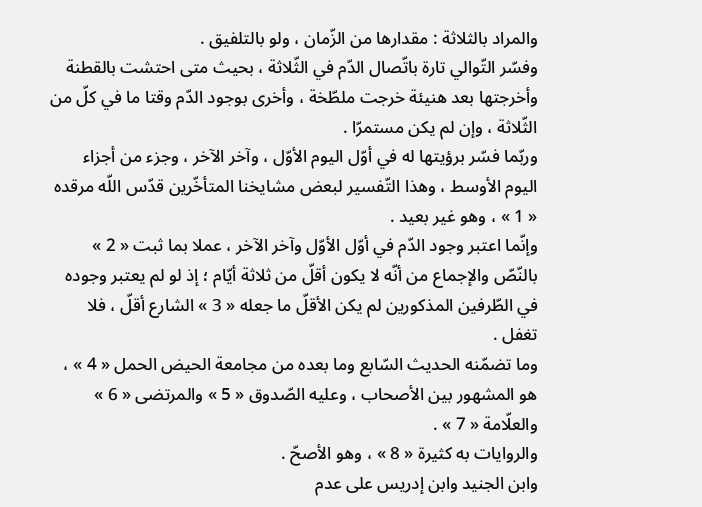والمراد بالثلاثة : مقدارها من الزّمان ، ولو بالتلفيق .
وفسّر التّوالي تارة باتّصال الدّم في الثّلاثة ، بحيث متى احتشت بالقطنة وأخرجتها بعد هنيئة خرجت ملطّخة ، وأخرى بوجود الدّم وقتا ما في كلّ من الثّلاثة ، وإن لم يكن مستمرّا .
وربّما فسّر برؤيتها له في أوّل اليوم الأوّل ، وآخر الآخر ، وجزء من أجزاء اليوم الأوسط ، وهذا التّفسير لبعض مشايخنا المتأخّرين قدّس اللّه مرقده « 1 » ، وهو غير بعيد .
وإنّما اعتبر وجود الدّم في أوّل الأوّل وآخر الآخر ، عملا بما ثبت « 2 » بالنّصّ والإجماع من أنّه لا يكون أقلّ من ثلاثة أيّام ؛ إذ لو لم يعتبر وجوده في الطّرفين المذكورين لم يكن الأقلّ ما جعله « 3 » الشارع أقلّ ، فلا تغفل .
وما تضمّنه الحديث السّابع وما بعده من مجامعة الحيض الحمل « 4 » ، هو المشهور بين الأصحاب ، وعليه الصّدوق « 5 » والمرتضى « 6 » والعلّامة « 7 » .
والروايات به كثيرة « 8 » ، وهو الأصحّ .
وابن الجنيد وابن إدريس على عدم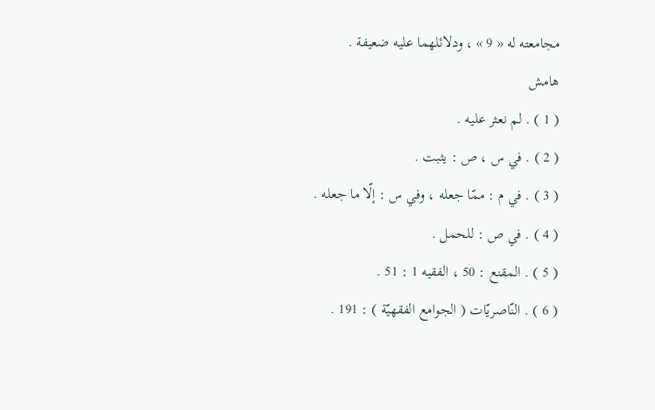مجامعته له « 9 » ، ودلائلهما عليه ضعيفة .
هامش
( 1 ) . لم نعثر عليه .
( 2 ) . في س ، ص : يثبت .
( 3 ) . في م : ممّا جعله ، وفي س : إلّا ما جعله .
( 4 ) . في ص : للحمل .
( 5 ) . المقنع : 50 ، الفقيه 1 : 51 .
( 6 ) . النّاصريّات ( الجوامع الفقهيّة ) : 191 .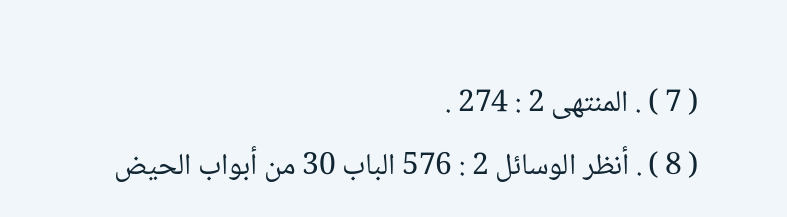( 7 ) . المنتهى 2 : 274 .
( 8 ) . أنظر الوسائل 2 : 576 الباب 30 من أبواب الحيض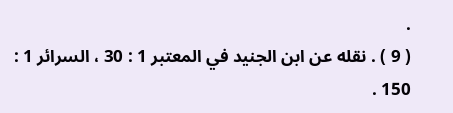.
( 9 ) . نقله عن ابن الجنيد في المعتبر 1 : 30 ، السرائر 1 : 150 .